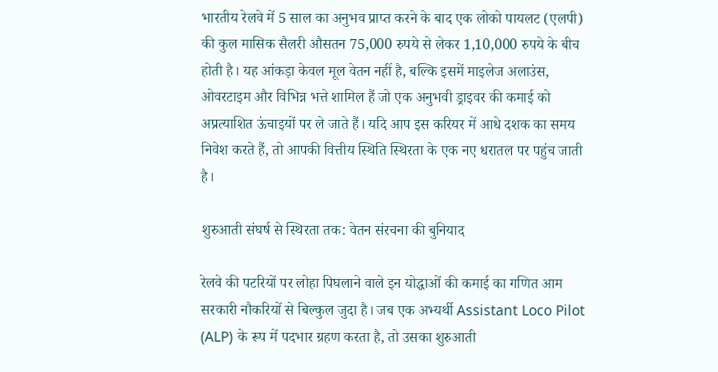भारतीय रेलवे में 5 साल का अनुभव प्राप्त करने के बाद एक लोको पायलट (एलपी) की कुल मासिक सैलरी औसतन 75,000 रुपये से लेकर 1,10,000 रुपये के बीच होती है। यह आंकड़ा केवल मूल वेतन नहीं है, बल्कि इसमें माइलेज अलाउंस, ओवरटाइम और विभिन्न भत्ते शामिल हैं जो एक अनुभवी ड्राइवर की कमाई को अप्रत्याशित ऊंचाइयों पर ले जाते हैं। यदि आप इस करियर में आधे दशक का समय निवेश करते हैं, तो आपकी वित्तीय स्थिति स्थिरता के एक नए धरातल पर पहुंच जाती है।

शुरुआती संघर्ष से स्थिरता तक: वेतन संरचना की बुनियाद

रेलवे की पटरियों पर लोहा पिघलाने वाले इन योद्धाओं की कमाई का गणित आम सरकारी नौकरियों से बिल्कुल जुदा है। जब एक अभ्यर्थी Assistant Loco Pilot (ALP) के रूप में पदभार ग्रहण करता है, तो उसका शुरुआती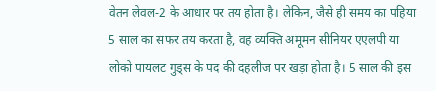वेतन लेवल-2 के आधार पर तय होता है। लेकिन, जैसे ही समय का पहिया 5 साल का सफर तय करता है, वह व्यक्ति अमूमन सीनियर एएलपी या लोको पायलट गुड्स के पद की दहलीज पर खड़ा होता है। 5 साल की इस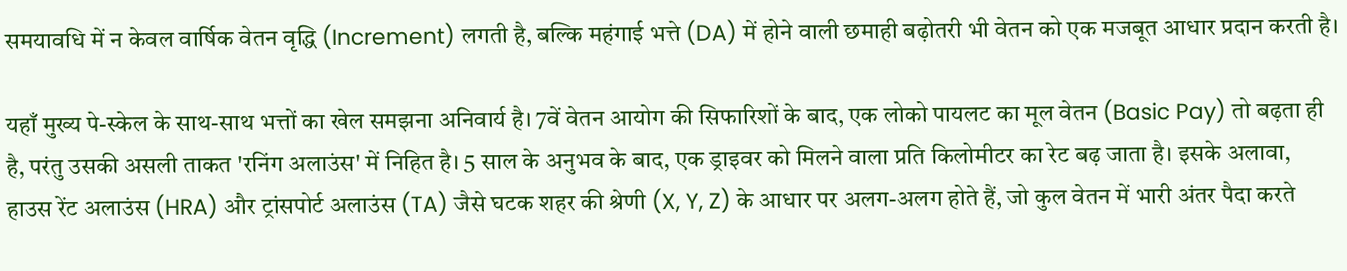समयावधि में न केवल वार्षिक वेतन वृद्धि (Increment) लगती है, बल्कि महंगाई भत्ते (DA) में होने वाली छमाही बढ़ोतरी भी वेतन को एक मजबूत आधार प्रदान करती है।

यहाँ मुख्य पे-स्केल के साथ-साथ भत्तों का खेल समझना अनिवार्य है। 7वें वेतन आयोग की सिफारिशों के बाद, एक लोको पायलट का मूल वेतन (Basic Pay) तो बढ़ता ही है, परंतु उसकी असली ताकत 'रनिंग अलाउंस' में निहित है। 5 साल के अनुभव के बाद, एक ड्राइवर को मिलने वाला प्रति किलोमीटर का रेट बढ़ जाता है। इसके अलावा, हाउस रेंट अलाउंस (HRA) और ट्रांसपोर्ट अलाउंस (TA) जैसे घटक शहर की श्रेणी (X, Y, Z) के आधार पर अलग-अलग होते हैं, जो कुल वेतन में भारी अंतर पैदा करते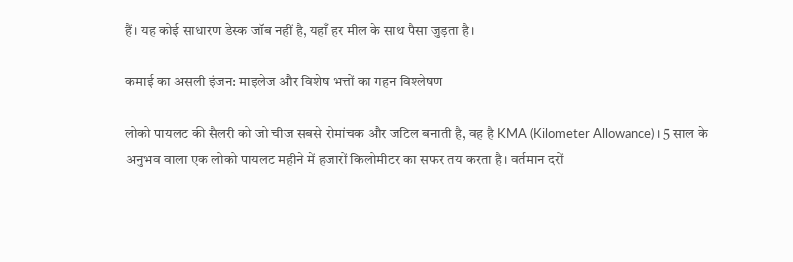हैं। यह कोई साधारण डेस्क जॉब नहीं है, यहाँ हर मील के साथ पैसा जुड़ता है।

कमाई का असली इंजन: माइलेज और विशेष भत्तों का गहन विश्लेषण

लोको पायलट की सैलरी को जो चीज सबसे रोमांचक और जटिल बनाती है, वह है KMA (Kilometer Allowance)। 5 साल के अनुभव वाला एक लोको पायलट महीने में हजारों किलोमीटर का सफर तय करता है। वर्तमान दरों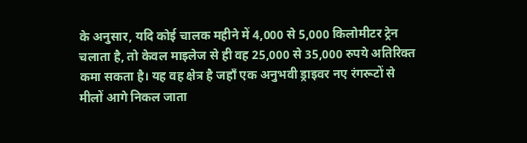के अनुसार, यदि कोई चालक महीने में 4,000 से 5,000 किलोमीटर ट्रेन चलाता है, तो केवल माइलेज से ही वह 25,000 से 35,000 रुपये अतिरिक्त कमा सकता है। यह वह क्षेत्र है जहाँ एक अनुभवी ड्राइवर नए रंगरूटों से मीलों आगे निकल जाता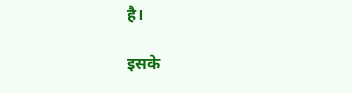है।

इसके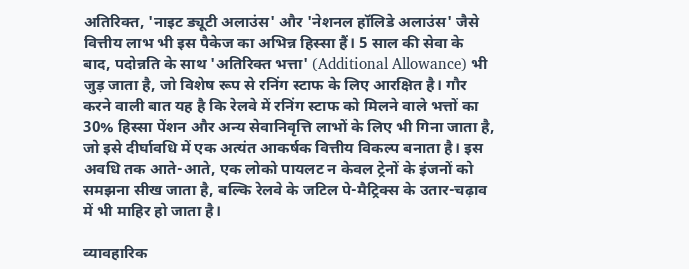अतिरिक्त, 'नाइट ड्यूटी अलाउंस' और 'नेशनल हॉलिडे अलाउंस' जैसे वित्तीय लाभ भी इस पैकेज का अभिन्न हिस्सा हैं। 5 साल की सेवा के बाद, पदोन्नति के साथ 'अतिरिक्त भत्ता' (Additional Allowance) भी जुड़ जाता है, जो विशेष रूप से रनिंग स्टाफ के लिए आरक्षित है। गौर करने वाली बात यह है कि रेलवे में रनिंग स्टाफ को मिलने वाले भत्तों का 30% हिस्सा पेंशन और अन्य सेवानिवृत्ति लाभों के लिए भी गिना जाता है, जो इसे दीर्घावधि में एक अत्यंत आकर्षक वित्तीय विकल्प बनाता है। इस अवधि तक आते-आते, एक लोको पायलट न केवल ट्रेनों के इंजनों को समझना सीख जाता है, बल्कि रेलवे के जटिल पे-मैट्रिक्स के उतार-चढ़ाव में भी माहिर हो जाता है।

व्यावहारिक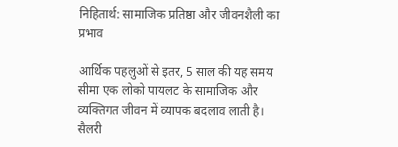निहितार्थ: सामाजिक प्रतिष्ठा और जीवनशैली का प्रभाव

आर्थिक पहलुओं से इतर, 5 साल की यह समय सीमा एक लोको पायलट के सामाजिक और व्यक्तिगत जीवन में व्यापक बदलाव लाती है। सैलरी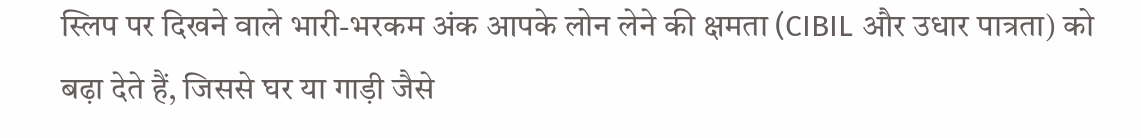स्लिप पर दिखने वाले भारी-भरकम अंक आपके लोन लेने की क्षमता (CIBIL और उधार पात्रता) को बढ़ा देते हैं, जिससे घर या गाड़ी जैसे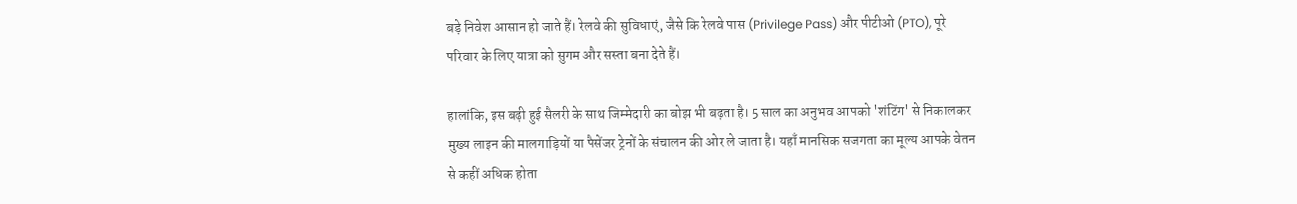बड़े निवेश आसान हो जाते हैं। रेलवे की सुविधाएं, जैसे कि रेलवे पास (Privilege Pass) और पीटीओ (PTO), पूरे परिवार के लिए यात्रा को सुगम और सस्ता बना देते हैं।

हालांकि, इस बढ़ी हुई सैलरी के साथ जिम्मेदारी का बोझ भी बढ़ता है। 5 साल का अनुभव आपको 'शंटिंग' से निकालकर मुख्य लाइन की मालगाड़ियों या पैसेंजर ट्रेनों के संचालन की ओर ले जाता है। यहाँ मानसिक सजगता का मूल्य आपके वेतन से कहीं अधिक होता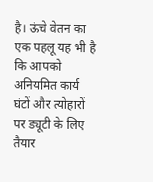है। ऊंचे वेतन का एक पहलू यह भी है कि आपको अनियमित कार्य घंटों और त्योहारों पर ड्यूटी के लिए तैयार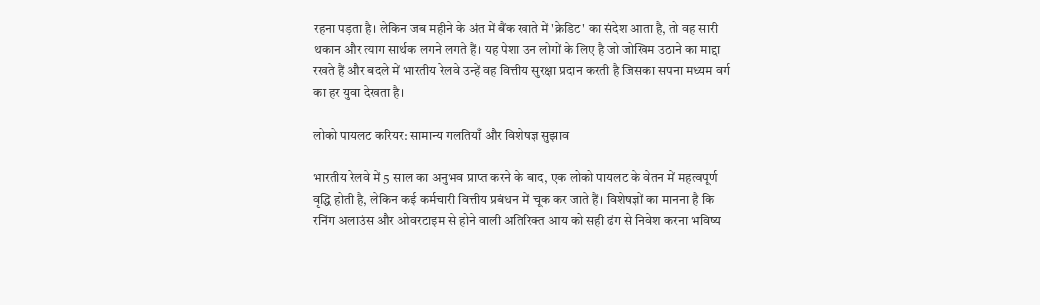रहना पड़ता है। लेकिन जब महीने के अंत में बैंक खाते में 'क्रेडिट' का संदेश आता है, तो वह सारी थकान और त्याग सार्थक लगने लगते हैं। यह पेशा उन लोगों के लिए है जो जोखिम उठाने का माद्दा रखते हैं और बदले में भारतीय रेलवे उन्हें वह वित्तीय सुरक्षा प्रदान करती है जिसका सपना मध्यम वर्ग का हर युवा देखता है।

लोको पायलट करियर: सामान्य गलतियाँ और विशेषज्ञ सुझाव

भारतीय रेलवे में 5 साल का अनुभव प्राप्त करने के बाद, एक लोको पायलट के वेतन में महत्वपूर्ण वृद्धि होती है, लेकिन कई कर्मचारी वित्तीय प्रबंधन में चूक कर जाते हैं। विशेषज्ञों का मानना है कि रनिंग अलाउंस और ओवरटाइम से होने वाली अतिरिक्त आय को सही ढंग से निवेश करना भविष्य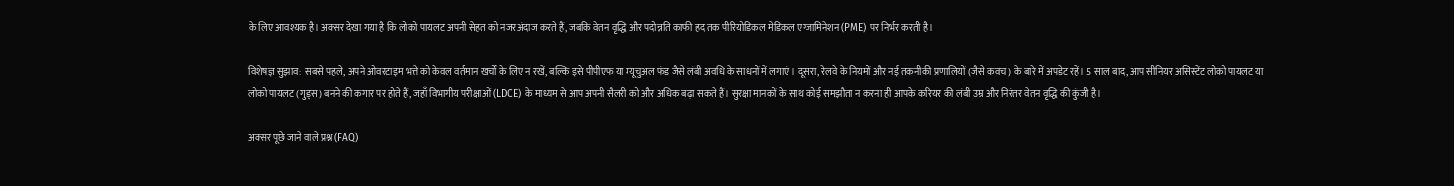के लिए आवश्यक है। अक्सर देखा गया है कि लोको पायलट अपनी सेहत को नजरअंदाज करते हैं, जबकि वेतन वृद्धि और पदोन्नति काफी हद तक पीरियोडिकल मेडिकल एग्जामिनेशन (PME) पर निर्भर करती है।

विशेषज्ञ सुझाव: सबसे पहले, अपने ओवरटाइम भत्ते को केवल वर्तमान खर्चों के लिए न रखें, बल्कि इसे पीपीएफ या म्यूचुअल फंड जैसे लंबी अवधि के साधनों में लगाएं। दूसरा, रेलवे के नियमों और नई तकनीकी प्रणालियों (जैसे कवच) के बारे में अपडेट रहें। 5 साल बाद, आप सीनियर असिस्टेंट लोको पायलट या लोको पायलट (गुड्स) बनने की कगार पर होते हैं, जहाँ विभागीय परीक्षाओं (LDCE) के माध्यम से आप अपनी सैलरी को और अधिक बढ़ा सकते हैं। सुरक्षा मानकों के साथ कोई समझौता न करना ही आपके करियर की लंबी उम्र और निरंतर वेतन वृद्धि की कुंजी है।

अक्सर पूछे जाने वाले प्रश्न (FAQ)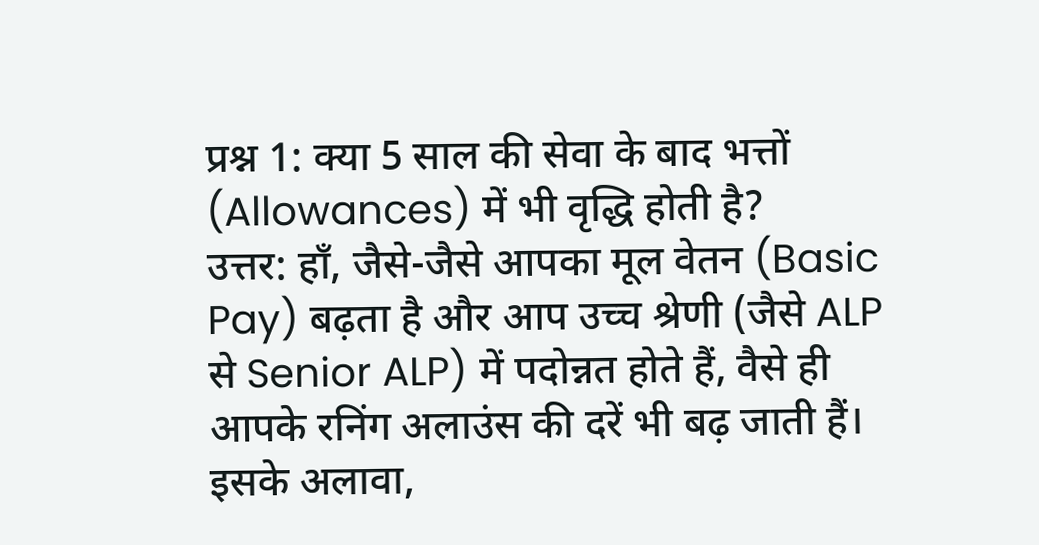प्रश्न 1: क्या 5 साल की सेवा के बाद भत्तों (Allowances) में भी वृद्धि होती है?
उत्तर: हाँ, जैसे-जैसे आपका मूल वेतन (Basic Pay) बढ़ता है और आप उच्च श्रेणी (जैसे ALP से Senior ALP) में पदोन्नत होते हैं, वैसे ही आपके रनिंग अलाउंस की दरें भी बढ़ जाती हैं। इसके अलावा,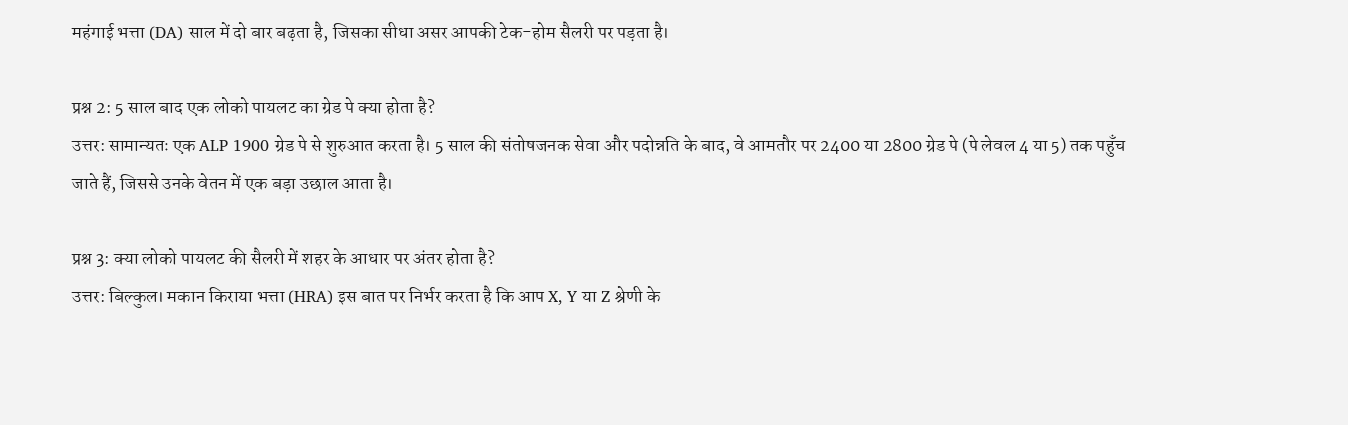महंगाई भत्ता (DA) साल में दो बार बढ़ता है, जिसका सीधा असर आपकी टेक-होम सैलरी पर पड़ता है।

प्रश्न 2: 5 साल बाद एक लोको पायलट का ग्रेड पे क्या होता है?
उत्तर: सामान्यतः एक ALP 1900 ग्रेड पे से शुरुआत करता है। 5 साल की संतोषजनक सेवा और पदोन्नति के बाद, वे आमतौर पर 2400 या 2800 ग्रेड पे (पे लेवल 4 या 5) तक पहुँच जाते हैं, जिससे उनके वेतन में एक बड़ा उछाल आता है।

प्रश्न 3: क्या लोको पायलट की सैलरी में शहर के आधार पर अंतर होता है?
उत्तर: बिल्कुल। मकान किराया भत्ता (HRA) इस बात पर निर्भर करता है कि आप X, Y या Z श्रेणी के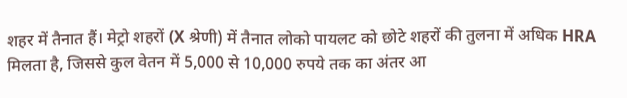शहर में तैनात हैं। मेट्रो शहरों (X श्रेणी) में तैनात लोको पायलट को छोटे शहरों की तुलना में अधिक HRA मिलता है, जिससे कुल वेतन में 5,000 से 10,000 रुपये तक का अंतर आ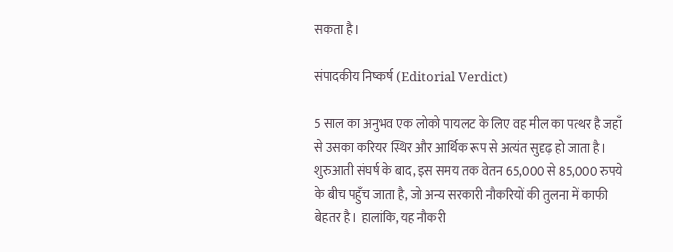सकता है।

संपादकीय निष्कर्ष (Editorial Verdict)

5 साल का अनुभव एक लोको पायलट के लिए वह मील का पत्थर है जहाँ से उसका करियर स्थिर और आर्थिक रूप से अत्यंत सुदृढ़ हो जाता है। शुरुआती संघर्ष के बाद, इस समय तक वेतन 65,000 से 85,000 रुपये के बीच पहुँच जाता है, जो अन्य सरकारी नौकरियों की तुलना में काफी बेहतर है। हालांकि, यह नौकरी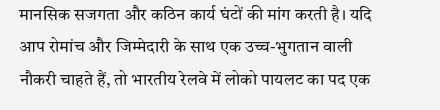मानसिक सजगता और कठिन कार्य घंटों की मांग करती है। यदि आप रोमांच और जिम्मेदारी के साथ एक उच्च-भुगतान वाली नौकरी चाहते हैं, तो भारतीय रेलवे में लोको पायलट का पद एक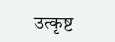उत्कृष्ट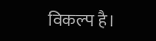विकल्प है।